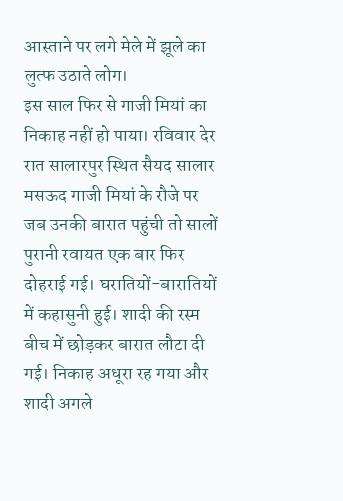आस्ताने पर लगे मेले में झूले का लुत्फ उठाते लोग।
इस साल फिर से गाजी मियां का निकाह नहीं हो पाया। रविवार देर रात सालारपुर स्थित सैयद सालार मसऊद गाजी मियां के रौजे पर जब उनकी बारात पहुंची तो सालों पुरानी रवायत एक बार फिर दोहराई गई। घरातियों-बारातियों में कहासुनी हुई। शादी की रस्म बीच में छोड़कर बारात लौटा दी गई। निकाह अधूरा रह गया और शादी अगले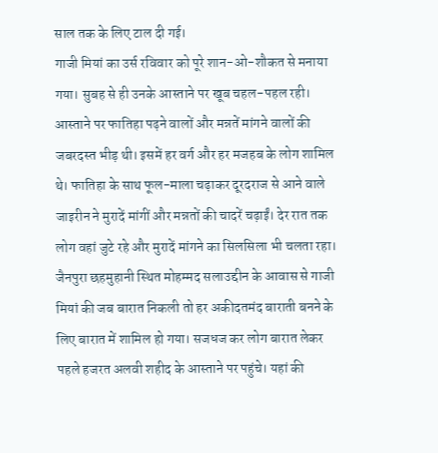साल तक के लिए टाल दी गई।
गाजी मियां का उर्स रविवार को पूरे शान-ओ-शौकत से मनाया गया। सुबह से ही उनके आस्ताने पर खूब चहल-पहल रही। आस्ताने पर फातिहा पढ़ने वालों और मन्नतें मांगने वालों की जबरदस्त भीड़ थी। इसमें हर वर्ग और हर मजहब के लोग शामिल थे। फातिहा के साथ फूल-माला चढ़ाकर दूरदराज से आने वाले जाइरीन ने मुरादें मांगीं और मन्नतों की चादरें चढ़ाईं। देर रात तक लोग वहां जुटे रहे और मुरादें मांगने का सिलसिला भी चलता रहा।
जैनपुरा छहमुहानी स्थित मोहम्मद सलाउद्दीन के आवास से गाजी मियां की जब बारात निकली तो हर अकीदतमंद बाराती बनने के लिए बारात में शामिल हो गया। सजधज कर लोग बारात लेकर पहले हजरत अलवी शहीद के आस्ताने पर पहुंचे। यहां की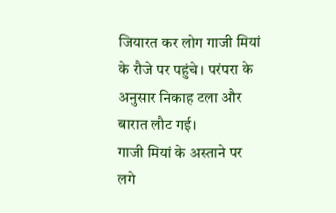जियारत कर लोग गाजी मियां के रौजे पर पहुंचे। परंपरा के अनुसार निकाह टला और बारात लौट गई।
गाजी मियां के अस्ताने पर लगे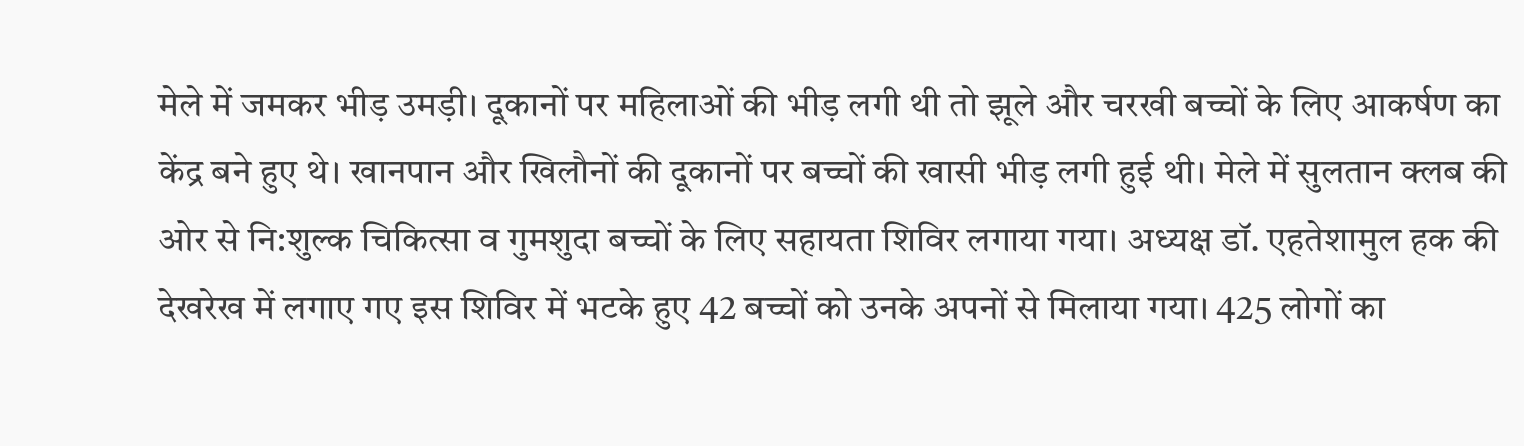मेले में जमकर भीड़ उमड़ी। दूकानों पर महिलाओं की भीड़ लगी थी तो झूले और चरखी बच्चों के लिए आकर्षण का केंद्र बने हुए थे। खानपान और खिलौनों की दूकानों पर बच्चों की खासी भीड़ लगी हुई थी। मेले में सुलतान क्लब की ओर से नि:शुल्क चिकित्सा व गुमशुदा बच्चों के लिए सहायता शिविर लगाया गया। अध्यक्ष डॉ. एहतेशामुल हक की देखरेख में लगाए गए इस शिविर में भटके हुए 42 बच्चों को उनके अपनों से मिलाया गया। 425 लोगों का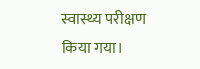स्वास्थ्य परीक्षण किया गया।